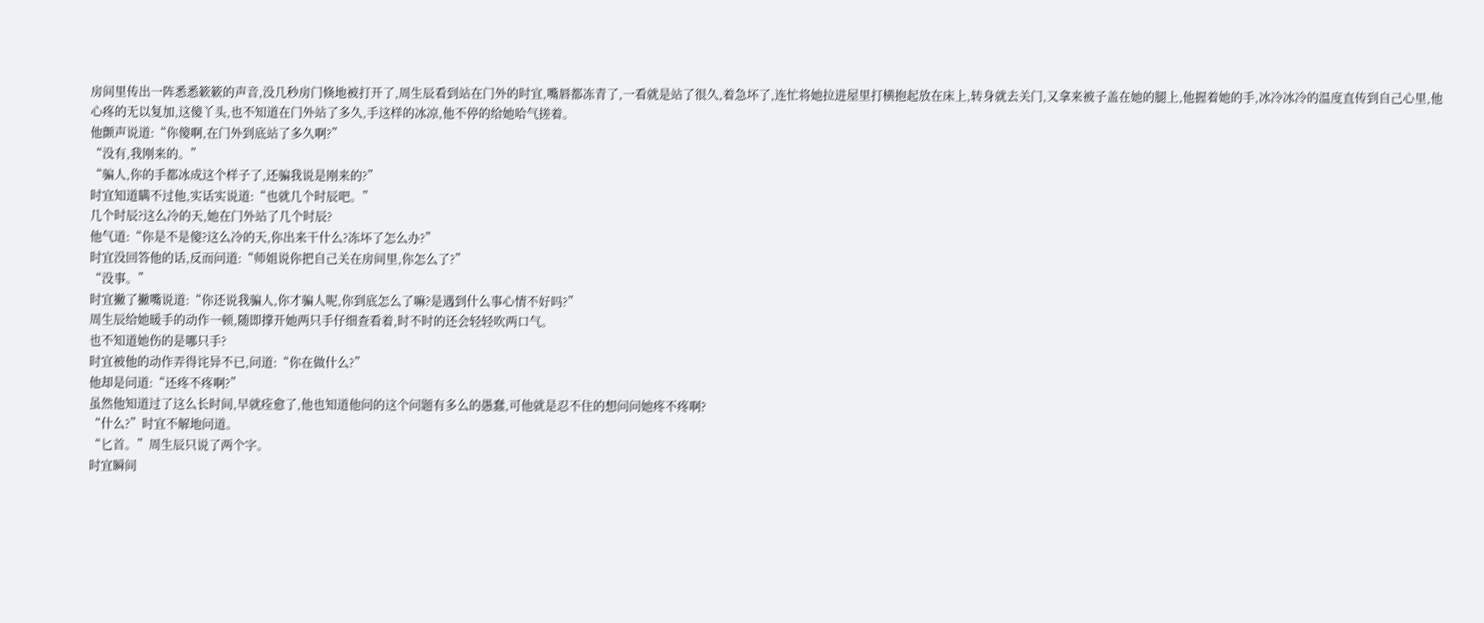房间里传出一阵悉悉簌簌的声音,没几秒房门倏地被打开了,周生辰看到站在门外的时宜,嘴唇都冻青了,一看就是站了很久,着急坏了,连忙将她拉进屋里打横抱起放在床上,转身就去关门,又拿来被子盖在她的腿上,他握着她的手,冰冷冰冷的温度直传到自己心里,他心疼的无以复加,这傻丫头,也不知道在门外站了多久,手这样的冰凉,他不停的给她哈气搓着。
他颤声说道:“你傻啊,在门外到底站了多久啊?”
“没有,我刚来的。”
“骗人,你的手都冰成这个样子了,还骗我说是刚来的?”
时宜知道瞒不过他,实话实说道:“也就几个时辰吧。”
几个时辰?这么冷的天,她在门外站了几个时辰?
他气道:“你是不是傻?这么冷的天,你出来干什么?冻坏了怎么办?”
时宜没回答他的话,反而问道:“师姐说你把自己关在房间里,你怎么了?”
“没事。”
时宜撇了撇嘴说道:“你还说我骗人,你才骗人呢,你到底怎么了嘛?是遇到什么事心情不好吗?”
周生辰给她暖手的动作一顿,随即撑开她两只手仔细查看着,时不时的还会轻轻吹两口气。
也不知道她伤的是哪只手?
时宜被他的动作弄得诧异不已,问道:“你在做什么?”
他却是问道:“还疼不疼啊?”
虽然他知道过了这么长时间,早就痊愈了,他也知道他问的这个问题有多么的愚蠢,可他就是忍不住的想问问她疼不疼啊?
“什么?”时宜不解地问道。
“匕首。”周生辰只说了两个字。
时宜瞬间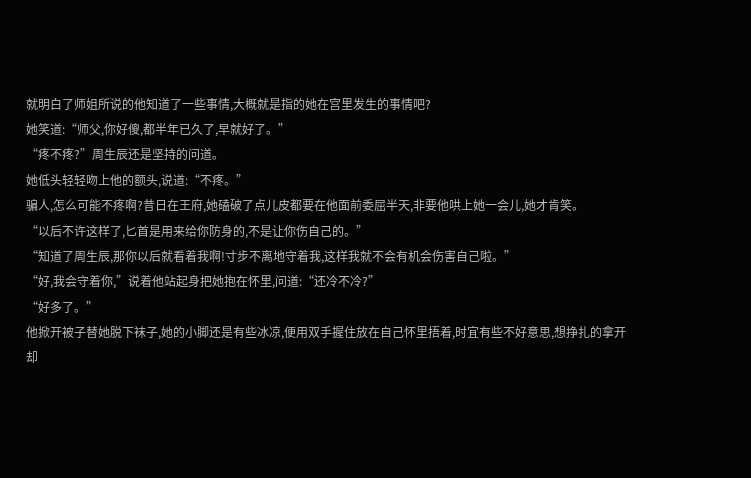就明白了师姐所说的他知道了一些事情,大概就是指的她在宫里发生的事情吧?
她笑道:“师父,你好傻,都半年已久了,早就好了。”
“疼不疼?”周生辰还是坚持的问道。
她低头轻轻吻上他的额头,说道:“不疼。”
骗人,怎么可能不疼啊?昔日在王府,她磕破了点儿皮都要在他面前委屈半天,非要他哄上她一会儿,她才肯笑。
“以后不许这样了,匕首是用来给你防身的,不是让你伤自己的。”
“知道了周生辰,那你以后就看着我啊!寸步不离地守着我,这样我就不会有机会伤害自己啦。”
“好,我会守着你,”说着他站起身把她抱在怀里,问道:“还冷不冷?”
“好多了。”
他掀开被子替她脱下袜子,她的小脚还是有些冰凉,便用双手握住放在自己怀里捂着,时宜有些不好意思,想挣扎的拿开却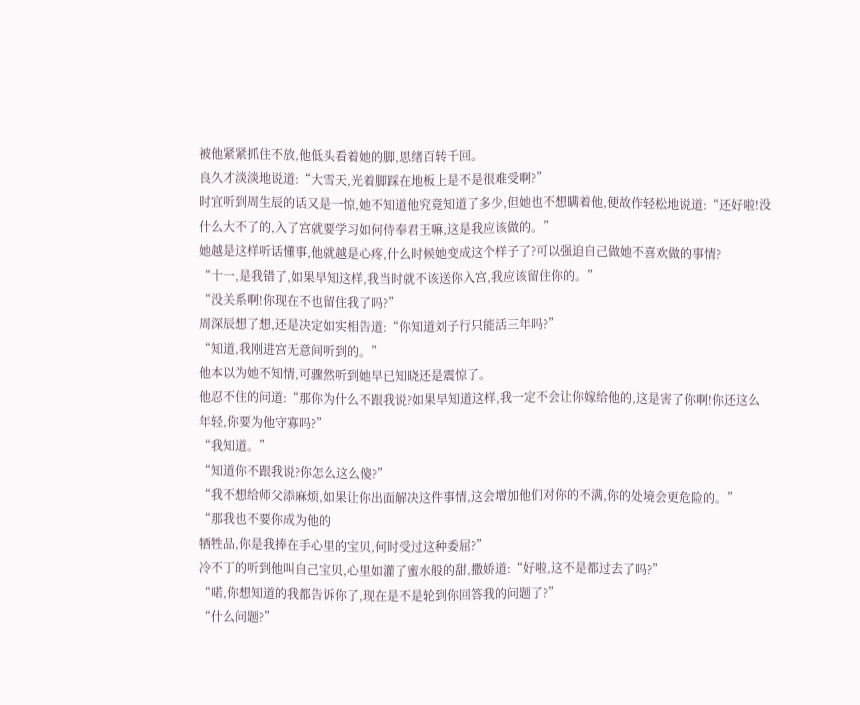被他紧紧抓住不放,他低头看着她的脚,思绪百转千回。
良久才淡淡地说道:“大雪天,光着脚踩在地板上是不是很难受啊?”
时宜听到周生辰的话又是一惊,她不知道他究竟知道了多少,但她也不想瞒着他,便故作轻松地说道:“还好啦!没什么大不了的,入了宫就要学习如何侍奉君王嘛,这是我应该做的。”
她越是这样听话懂事,他就越是心疼,什么时候她变成这个样子了?可以强迫自己做她不喜欢做的事情?
“十一,是我错了,如果早知这样,我当时就不该送你入宫,我应该留住你的。”
“没关系啊!你现在不也留住我了吗?”
周深辰想了想,还是决定如实相告道:“你知道刘子行只能活三年吗?”
“知道,我刚进宫无意间听到的。”
他本以为她不知情,可骤然听到她早已知晓还是震惊了。
他忍不住的问道:“那你为什么不跟我说?如果早知道这样,我一定不会让你嫁给他的,这是害了你啊!你还这么年轻,你要为他守寡吗?”
“我知道。”
“知道你不跟我说?你怎么这么傻?”
“我不想给师父添麻烦,如果让你出面解决这件事情,这会增加他们对你的不满,你的处境会更危险的。”
“那我也不要你成为他的
牺牲品,你是我捧在手心里的宝贝,何时受过这种委屈?”
冷不丁的听到他叫自己宝贝,心里如灌了蜜水般的甜,撒娇道:“好啦,这不是都过去了吗?”
“喏,你想知道的我都告诉你了,现在是不是轮到你回答我的问题了?”
“什么问题?”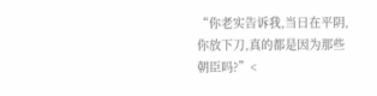“你老实告诉我,当日在平阴,你放下刀,真的都是因为那些朝臣吗?”<